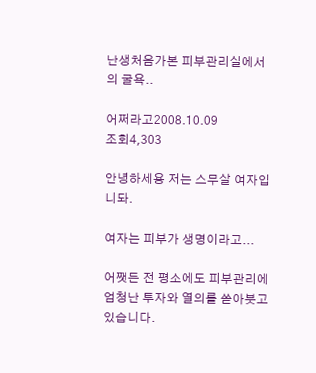난생처음가본 피부관리실에서의 굴욕..

어쩌라고2008.10.09
조회4,303

안녕하세용 저는 스무살 여자입니돠.

여자는 피부가 생명이라고...

어쨋든 전 평소에도 피부관리에 엄청난 투자와 열의를 쏟아붓고 있습니다.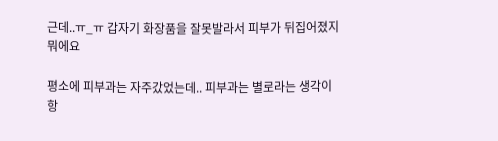근데..ㅠ_ㅠ 갑자기 화장품을 잘못발라서 피부가 뒤집어졌지뭐에요

평소에 피부과는 자주갔었는데.. 피부과는 별로라는 생각이 항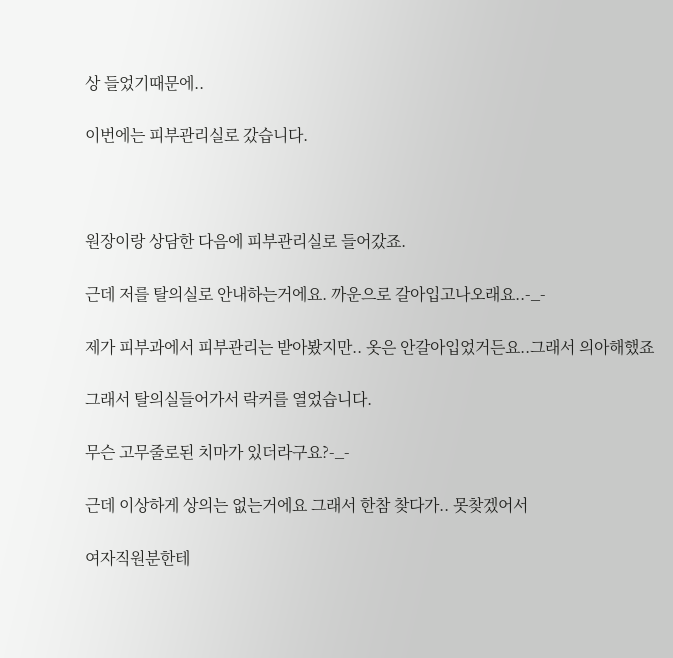상 들었기때문에..

이번에는 피부관리실로 갔습니다.



원장이랑 상담한 다음에 피부관리실로 들어갔죠.

근데 저를 탈의실로 안내하는거에요. 까운으로 갈아입고나오래요..-_-

제가 피부과에서 피부관리는 받아봤지만.. 옷은 안갈아입었거든요..그래서 의아해했죠

그래서 탈의실들어가서 락커를 열었습니다.

무슨 고무줄로된 치마가 있더라구요?-_-

근데 이상하게 상의는 없는거에요 그래서 한참 찾다가.. 못찾겠어서

여자직원분한테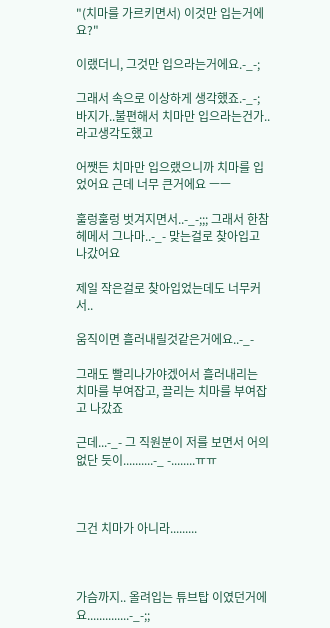"(치마를 가르키면서) 이것만 입는거에요?"

이랬더니, 그것만 입으라는거에요.-_-;

그래서 속으로 이상하게 생각했죠.-_-; 바지가..불편해서 치마만 입으라는건가..라고생각도했고

어쨋든 치마만 입으랬으니까 치마를 입었어요 근데 너무 큰거에요 ㅡㅡ

훌렁훌렁 벗겨지면서..-_-;;; 그래서 한참 헤메서 그나마..-_- 맞는걸로 찾아입고 나갔어요

제일 작은걸로 찾아입었는데도 너무커서..

움직이면 흘러내릴것같은거에요..-_-

그래도 빨리나가야겠어서 흘러내리는 치마를 부여잡고, 끌리는 치마를 부여잡고 나갔죠

근데...-_- 그 직원분이 저를 보면서 어의없단 듯이..........-_ -........ㅠㅠ



그건 치마가 아니라.........



가슴까지.. 올려입는 튜브탑 이였던거에요..............-_-;;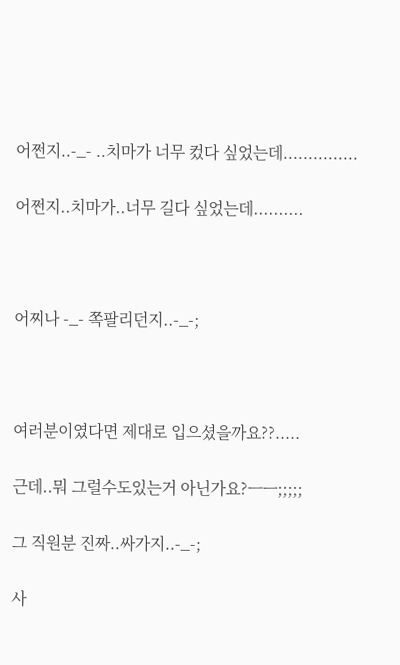어쩐지..-_- ..치마가 너무 컸다 싶었는데...............

어쩐지..치마가..너무 길다 싶었는데..........



어찌나 -_- 쪽팔리던지..-_-;



여러분이였다면 제대로 입으셨을까요??.....

근데..뭐 그럴수도있는거 아닌가요?ㅡㅡ;;;;;

그 직원분 진짜..싸가지..-_-;

사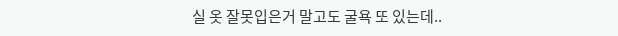실 옷 잘못입은거 말고도 굴욕 또 있는데..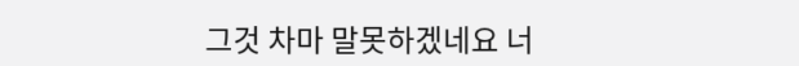그것 차마 말못하겠네요 너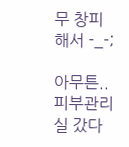무 창피해서 -_-;

아무튼.. 피부관리실 갔다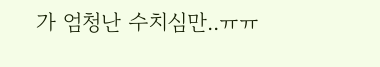가 엄청난 수치심만..ㅠㅠ